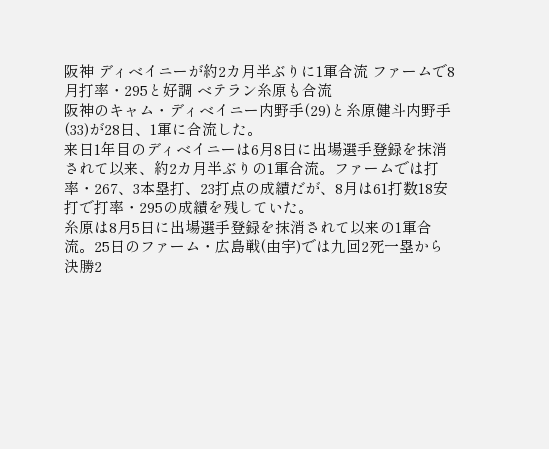阪神 ディベイニーが約2カ月半ぶりに1軍合流 ファームで8月打率・295と好調 ベテラン糸原も合流
阪神のキャム・ディベイニー内野手(29)と糸原健斗内野手(33)が28日、1軍に合流した。
来日1年目のディベイニーは6月8日に出場選手登録を抹消されて以来、約2カ月半ぶりの1軍合流。ファームでは打率・267、3本塁打、23打点の成績だが、8月は61打数18安打で打率・295の成績を残していた。
糸原は8月5日に出場選手登録を抹消されて以来の1軍合流。25日のファーム・広島戦(由宇)では九回2死一塁から決勝2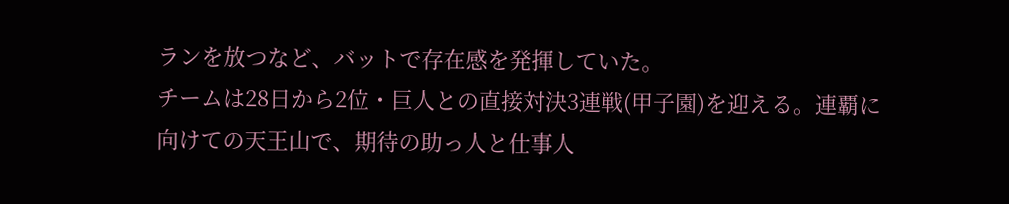ランを放つなど、バットで存在感を発揮していた。
チームは28日から2位・巨人との直接対決3連戦(甲子園)を迎える。連覇に向けての天王山で、期待の助っ人と仕事人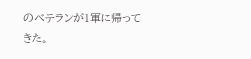のベテランが1軍に帰ってきた。